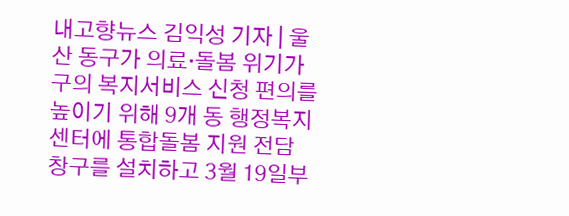내고향뉴스 김익성 기자 | 울산 동구가 의료·돌봄 위기가구의 복지서비스 신청 편의를 높이기 위해 9개 동 행정복지센터에 통합돌봄 지원 전담 창구를 설치하고 3월 19일부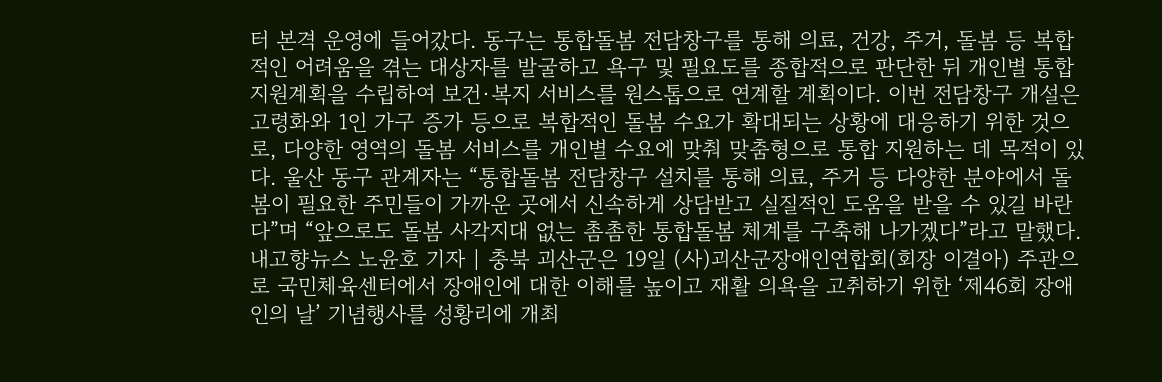터 본격 운영에 들어갔다. 동구는 통합돌봄 전담창구를 통해 의료, 건강, 주거, 돌봄 등 복합적인 어려움을 겪는 대상자를 발굴하고 욕구 및 필요도를 종합적으로 판단한 뒤 개인별 통합지원계획을 수립하여 보건·복지 서비스를 원스톱으로 연계할 계획이다. 이번 전담창구 개설은 고령화와 1인 가구 증가 등으로 복합적인 돌봄 수요가 확대되는 상황에 대응하기 위한 것으로, 다양한 영역의 돌봄 서비스를 개인별 수요에 맞춰 맞춤형으로 통합 지원하는 데 목적이 있다. 울산 동구 관계자는 “통합돌봄 전담창구 설치를 통해 의료, 주거 등 다양한 분야에서 돌봄이 필요한 주민들이 가까운 곳에서 신속하게 상담받고 실질적인 도움을 받을 수 있길 바란다”며 “앞으로도 돌봄 사각지대 없는 촘촘한 통합돌봄 체계를 구축해 나가겠다”라고 말했다.
내고향뉴스 노윤호 기자 | 충북 괴산군은 19일 (사)괴산군장애인연합회(회장 이결아) 주관으로 국민체육센터에서 장애인에 대한 이해를 높이고 재활 의욕을 고취하기 위한 ‘제46회 장애인의 날’ 기념행사를 성황리에 개최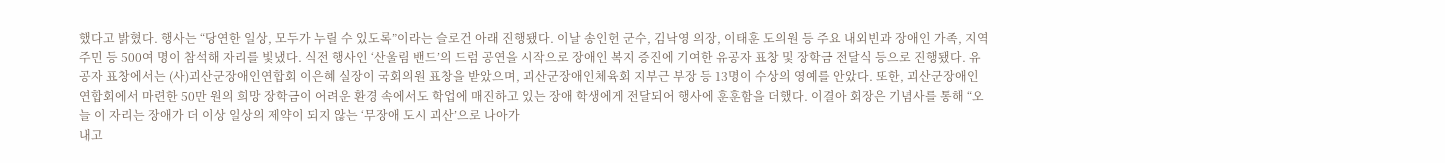했다고 밝혔다. 행사는 “당연한 일상, 모두가 누릴 수 있도록”이라는 슬로건 아래 진행됐다. 이날 송인헌 군수, 김낙영 의장, 이태훈 도의원 등 주요 내외빈과 장애인 가족, 지역 주민 등 500여 명이 참석해 자리를 빛냈다. 식전 행사인 ‘산울림 밴드’의 드럼 공연을 시작으로 장애인 복지 증진에 기여한 유공자 표창 및 장학금 전달식 등으로 진행됐다. 유공자 표창에서는 (사)괴산군장애인연합회 이은혜 실장이 국회의원 표창을 받았으며, 괴산군장애인체육회 지부근 부장 등 13명이 수상의 영예를 안았다. 또한, 괴산군장애인연합회에서 마련한 50만 원의 희망 장학금이 어려운 환경 속에서도 학업에 매진하고 있는 장애 학생에게 전달되어 행사에 훈훈함을 더했다. 이결아 회장은 기념사를 통해 “오늘 이 자리는 장애가 더 이상 일상의 제약이 되지 않는 ‘무장애 도시 괴산’으로 나아가
내고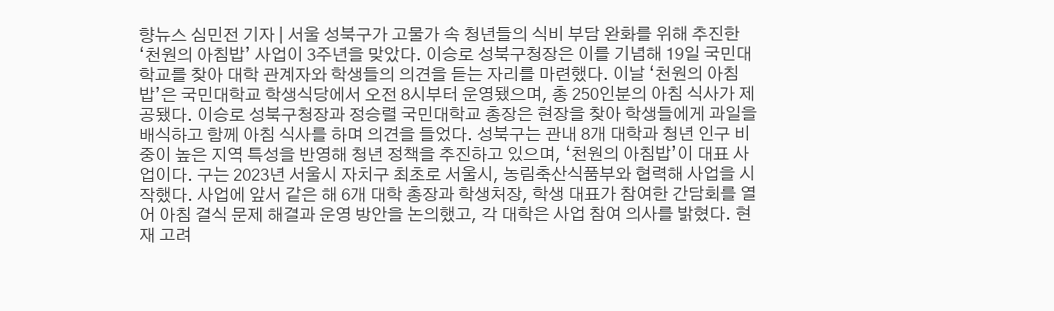향뉴스 심민전 기자 | 서울 성북구가 고물가 속 청년들의 식비 부담 완화를 위해 추진한 ‘천원의 아침밥’ 사업이 3주년을 맞았다. 이승로 성북구청장은 이를 기념해 19일 국민대학교를 찾아 대학 관계자와 학생들의 의견을 듣는 자리를 마련했다. 이날 ‘천원의 아침밥’은 국민대학교 학생식당에서 오전 8시부터 운영됐으며, 총 250인분의 아침 식사가 제공됐다. 이승로 성북구청장과 정승렬 국민대학교 총장은 현장을 찾아 학생들에게 과일을 배식하고 함께 아침 식사를 하며 의견을 들었다. 성북구는 관내 8개 대학과 청년 인구 비중이 높은 지역 특성을 반영해 청년 정책을 추진하고 있으며, ‘천원의 아침밥’이 대표 사업이다. 구는 2023년 서울시 자치구 최초로 서울시, 농림축산식품부와 협력해 사업을 시작했다. 사업에 앞서 같은 해 6개 대학 총장과 학생처장, 학생 대표가 참여한 간담회를 열어 아침 결식 문제 해결과 운영 방안을 논의했고, 각 대학은 사업 참여 의사를 밝혔다. 현재 고려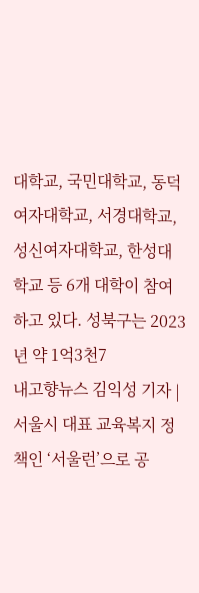대학교, 국민대학교, 동덕여자대학교, 서경대학교, 성신여자대학교, 한성대학교 등 6개 대학이 참여하고 있다. 성북구는 2023년 약 1억3천7
내고향뉴스 김익성 기자 | 서울시 대표 교육복지 정책인 ‘서울런’으로 공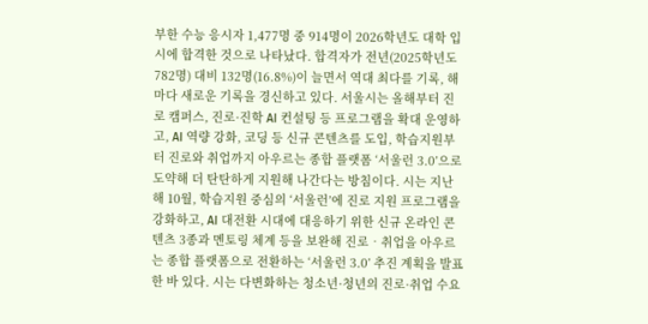부한 수능 응시자 1,477명 중 914명이 2026학년도 대학 입시에 합격한 것으로 나타났다. 합격자가 전년(2025학년도 782명) 대비 132명(16.8%)이 늘면서 역대 최다를 기록, 해마다 새로운 기록을 경신하고 있다. 서울시는 올해부터 진로 캠퍼스, 진로·진학 AI 컨설팅 등 프로그램을 확대 운영하고, AI 역량 강화, 코딩 등 신규 콘텐츠를 도입, 학습지원부터 진로와 취업까지 아우르는 종합 플랫폼 ‘서울런 3.0’으로 도약해 더 탄탄하게 지원해 나간다는 방침이다. 시는 지난해 10월, 학습지원 중심의 ‘서울런’에 진로 지원 프로그램을 강화하고, AI 대전환 시대에 대응하기 위한 신규 온라인 콘텐츠 3종과 멘토링 체계 등을 보완해 진로‧취업을 아우르는 종합 플랫폼으로 전환하는 ‘서울런 3.0’ 추진 계획을 발표한 바 있다. 시는 다변화하는 청소년·청년의 진로·취업 수요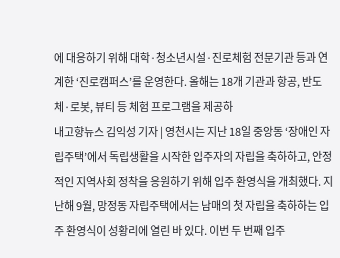에 대응하기 위해 대학·청소년시설·진로체험 전문기관 등과 연계한 ‘진로캠퍼스’를 운영한다. 올해는 18개 기관과 항공, 반도체·로봇, 뷰티 등 체험 프로그램을 제공하
내고향뉴스 김익성 기자 | 영천시는 지난 18일 중앙동 ‘장애인 자립주택’에서 독립생활을 시작한 입주자의 자립을 축하하고, 안정적인 지역사회 정착을 응원하기 위해 입주 환영식을 개최했다. 지난해 9월, 망정동 자립주택에서는 남매의 첫 자립을 축하하는 입주 환영식이 성황리에 열린 바 있다. 이번 두 번째 입주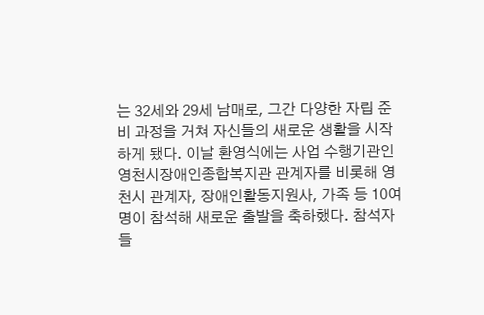는 32세와 29세 남매로, 그간 다양한 자립 준비 과정을 거쳐 자신들의 새로운 생활을 시작하게 됐다. 이날 환영식에는 사업 수행기관인 영천시장애인종합복지관 관계자를 비롯해 영천시 관계자, 장애인활동지원사, 가족 등 10여 명이 참석해 새로운 출발을 축하했다. 참석자들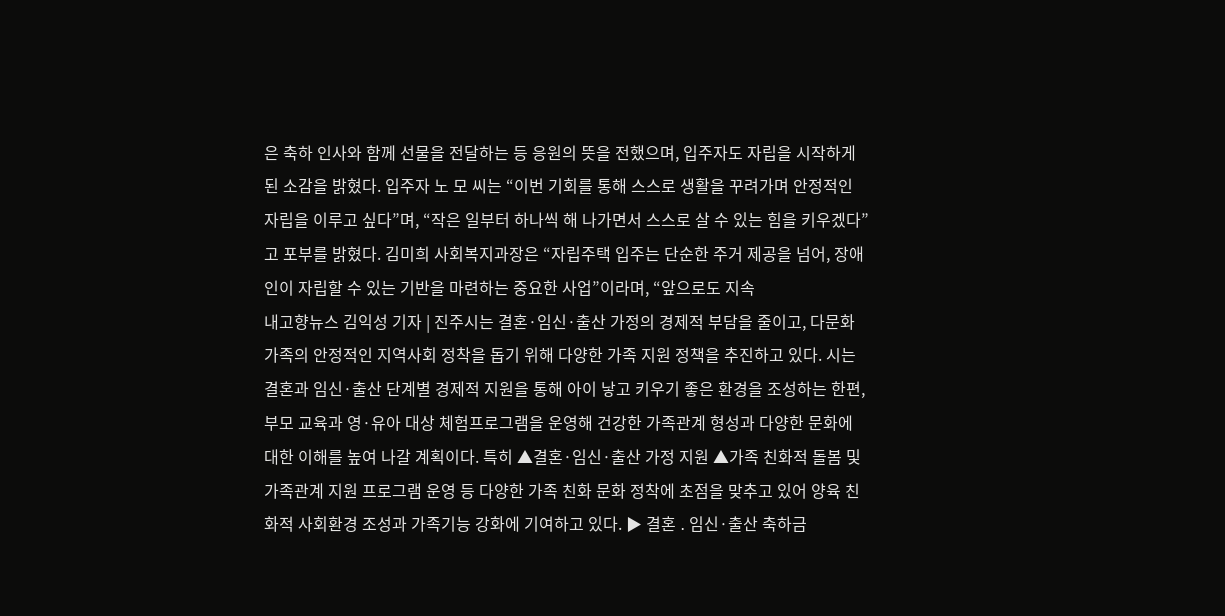은 축하 인사와 함께 선물을 전달하는 등 응원의 뜻을 전했으며, 입주자도 자립을 시작하게 된 소감을 밝혔다. 입주자 노 모 씨는 “이번 기회를 통해 스스로 생활을 꾸려가며 안정적인 자립을 이루고 싶다”며, “작은 일부터 하나씩 해 나가면서 스스로 살 수 있는 힘을 키우겠다”고 포부를 밝혔다. 김미희 사회복지과장은 “자립주택 입주는 단순한 주거 제공을 넘어, 장애인이 자립할 수 있는 기반을 마련하는 중요한 사업”이라며, “앞으로도 지속
내고향뉴스 김익성 기자 | 진주시는 결혼·임신·출산 가정의 경제적 부담을 줄이고, 다문화가족의 안정적인 지역사회 정착을 돕기 위해 다양한 가족 지원 정책을 추진하고 있다. 시는 결혼과 임신·출산 단계별 경제적 지원을 통해 아이 낳고 키우기 좋은 환경을 조성하는 한편, 부모 교육과 영·유아 대상 체험프로그램을 운영해 건강한 가족관계 형성과 다양한 문화에 대한 이해를 높여 나갈 계획이다. 특히 ▲결혼·임신·출산 가정 지원 ▲가족 친화적 돌봄 및 가족관계 지원 프로그램 운영 등 다양한 가족 친화 문화 정착에 초점을 맞추고 있어 양육 친화적 사회환경 조성과 가족기능 강화에 기여하고 있다. ▶ 결혼 ․ 임신·출산 축하금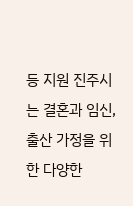등 지원 진주시는 결혼과 임신, 출산 가정을 위한 다양한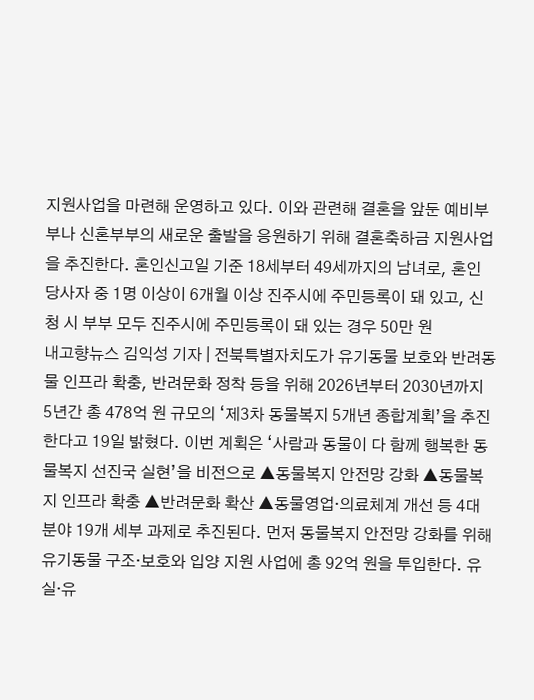지원사업을 마련해 운영하고 있다. 이와 관련해 결혼을 앞둔 예비부부나 신혼부부의 새로운 출발을 응원하기 위해 결혼축하금 지원사업을 추진한다. 혼인신고일 기준 18세부터 49세까지의 남녀로, 혼인 당사자 중 1명 이상이 6개월 이상 진주시에 주민등록이 돼 있고, 신청 시 부부 모두 진주시에 주민등록이 돼 있는 경우 50만 원
내고향뉴스 김익성 기자 | 전북특별자치도가 유기동물 보호와 반려동물 인프라 확충, 반려문화 정착 등을 위해 2026년부터 2030년까지 5년간 총 478억 원 규모의 ‘제3차 동물복지 5개년 종합계획’을 추진한다고 19일 밝혔다. 이번 계획은 ‘사람과 동물이 다 함께 행복한 동물복지 선진국 실현’을 비전으로 ▲동물복지 안전망 강화 ▲동물복지 인프라 확충 ▲반려문화 확산 ▲동물영업·의료체계 개선 등 4대 분야 19개 세부 과제로 추진된다. 먼저 동물복지 안전망 강화를 위해 유기동물 구조·보호와 입양 지원 사업에 총 92억 원을 투입한다. 유실·유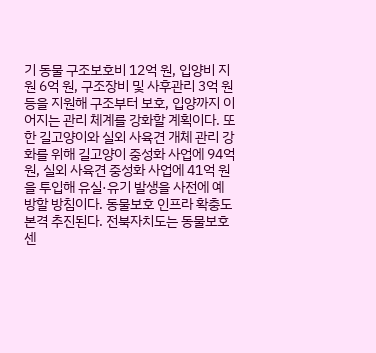기 동물 구조보호비 12억 원, 입양비 지원 6억 원, 구조장비 및 사후관리 3억 원 등을 지원해 구조부터 보호, 입양까지 이어지는 관리 체계를 강화할 계획이다. 또한 길고양이와 실외 사육견 개체 관리 강화를 위해 길고양이 중성화 사업에 94억 원, 실외 사육견 중성화 사업에 41억 원을 투입해 유실·유기 발생을 사전에 예방할 방침이다. 동물보호 인프라 확충도 본격 추진된다. 전북자치도는 동물보호센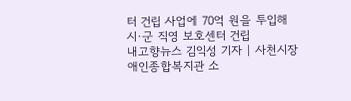터 건립 사업에 70억 원을 투입해 시·군 직영 보호센터 건립
내고향뉴스 김익성 기자 | 사천시장애인종합복지관 소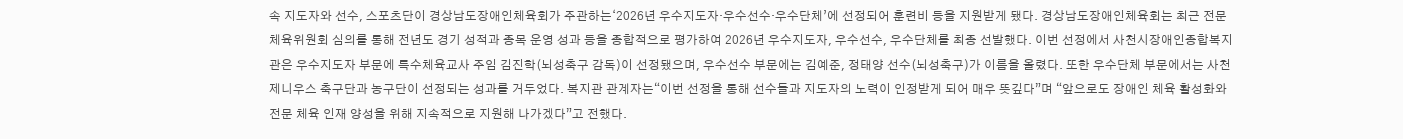속 지도자와 선수, 스포츠단이 경상남도장애인체육회가 주관하는‘2026년 우수지도자·우수선수·우수단체’에 선정되어 훈련비 등을 지원받게 됐다. 경상남도장애인체육회는 최근 전문체육위원회 심의를 통해 전년도 경기 성적과 종목 운영 성과 등을 종합적으로 평가하여 2026년 우수지도자, 우수선수, 우수단체를 최종 선발했다. 이번 선정에서 사천시장애인종합복지관은 우수지도자 부문에 특수체육교사 주임 김진학(뇌성축구 감독)이 선정됐으며, 우수선수 부문에는 김예준, 정태양 선수(뇌성축구)가 이름을 올렸다. 또한 우수단체 부문에서는 사천 제니우스 축구단과 농구단이 선정되는 성과를 거두었다. 복지관 관계자는“이번 선정을 통해 선수들과 지도자의 노력이 인정받게 되어 매우 뜻깊다”며 “앞으로도 장애인 체육 활성화와 전문 체육 인재 양성을 위해 지속적으로 지원해 나가겠다”고 전했다.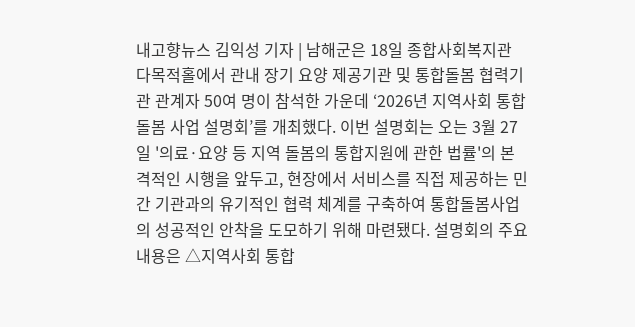내고향뉴스 김익성 기자 | 남해군은 18일 종합사회복지관 다목적홀에서 관내 장기 요양 제공기관 및 통합돌봄 협력기관 관계자 50여 명이 참석한 가운데 ‘2026년 지역사회 통합돌봄 사업 설명회’를 개최했다. 이번 설명회는 오는 3월 27일 '의료·요양 등 지역 돌봄의 통합지원에 관한 법률'의 본격적인 시행을 앞두고, 현장에서 서비스를 직접 제공하는 민간 기관과의 유기적인 협력 체계를 구축하여 통합돌봄사업의 성공적인 안착을 도모하기 위해 마련됐다. 설명회의 주요 내용은 △지역사회 통합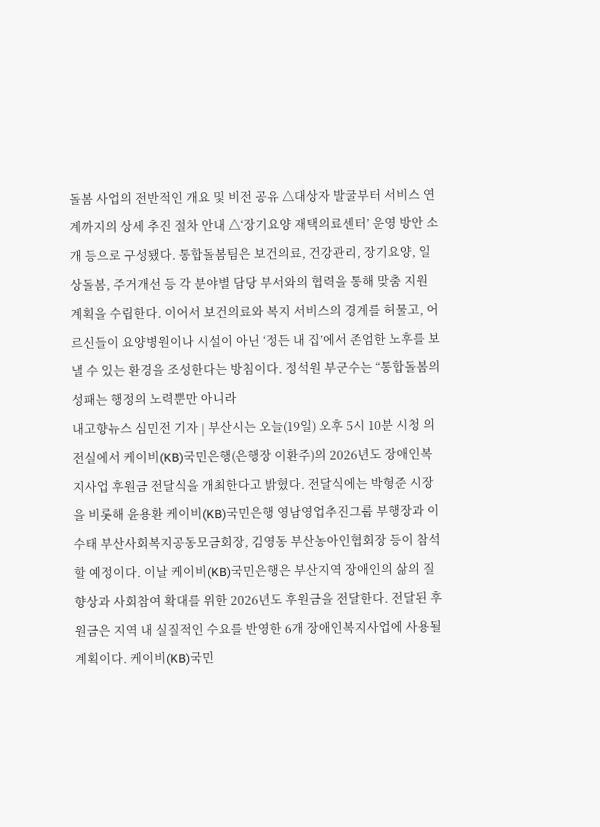돌봄 사업의 전반적인 개요 및 비전 공유 △대상자 발굴부터 서비스 연계까지의 상세 추진 절차 안내 △‘장기요양 재택의료센터’ 운영 방안 소개 등으로 구성됐다. 통합돌봄팀은 보건의료, 건강관리, 장기요양, 일상돌봄, 주거개선 등 각 분야별 담당 부서와의 협력을 통해 맞춤 지원계획을 수립한다. 이어서 보건의료와 복지 서비스의 경계를 허물고, 어르신들이 요양병원이나 시설이 아닌 ‘정든 내 집’에서 존엄한 노후를 보낼 수 있는 환경을 조성한다는 방침이다. 정석원 부군수는 “통합돌봄의 성패는 행정의 노력뿐만 아니라
내고향뉴스 심민전 기자 | 부산시는 오늘(19일) 오후 5시 10분 시청 의전실에서 케이비(KB)국민은행(은행장 이환주)의 2026년도 장애인복지사업 후원금 전달식을 개최한다고 밝혔다. 전달식에는 박형준 시장을 비롯해 윤용환 케이비(KB)국민은행 영남영업추진그룹 부행장과 이수태 부산사회복지공동모금회장, 김영동 부산농아인협회장 등이 참석할 예정이다. 이날 케이비(KB)국민은행은 부산지역 장애인의 삶의 질 향상과 사회참여 확대를 위한 2026년도 후원금을 전달한다. 전달된 후원금은 지역 내 실질적인 수요를 반영한 6개 장애인복지사업에 사용될 계획이다. 케이비(KB)국민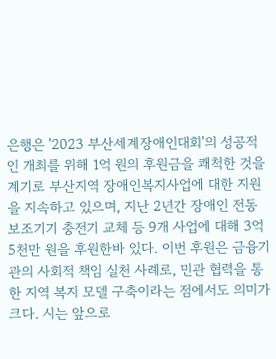은행은 '2023 부산세계장애인대회'의 성공적인 개최를 위해 1억 원의 후원금을 쾌척한 것을 계기로 부산지역 장애인복지사업에 대한 지원을 지속하고 있으며, 지난 2년간 장애인 전동보조기기 충전기 교체 등 9개 사업에 대해 3억 5천만 원을 후원한바 있다. 이번 후원은 금융기관의 사회적 책임 실천 사례로, 민관 협력을 통한 지역 복지 모델 구축이라는 점에서도 의미가 크다. 시는 앞으로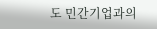도 민간기업과의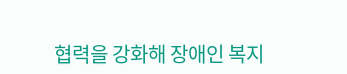협력을 강화해 장애인 복지